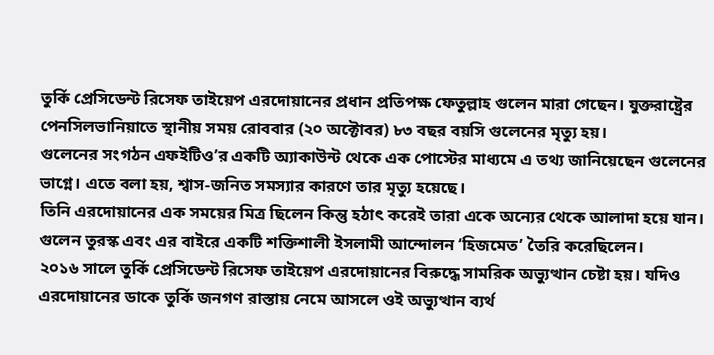তুর্কি প্রেসিডেন্ট রিসেফ তাইয়েপ এরদোয়ানের প্রধান প্রতিপক্ষ ফেতুল্লাহ গুলেন মারা গেছেন। যুক্তরাষ্ট্রের পেনসিলভানিয়াতে স্থানীয় সময় রোববার (২০ অক্টোবর) ৮৩ বছর বয়সি গুলেনের মৃত্যু হয়।
গুলেনের সংগঠন এফইটিও’র একটি অ্যাকাউন্ট থেকে এক পোস্টের মাধ্যমে এ তথ্য জানিয়েছেন গুলেনের ভাগ্নে। এতে বলা হয়, শ্বাস-জনিত সমস্যার কারণে তার মৃত্যু হয়েছে।
তিনি এরদোয়ানের এক সময়ের মিত্র ছিলেন কিন্তু হঠাৎ করেই তারা একে অন্যের থেকে আলাদা হয়ে যান। গুলেন তুরস্ক এবং এর বাইরে একটি শক্তিশালী ইসলামী আন্দোলন ‘হিজমেত’ তৈরি করেছিলেন।
২০১৬ সালে তুর্কি প্রেসিডেন্ট রিসেফ তাইয়েপ এরদোয়ানের বিরুদ্ধে সামরিক অভ্যুত্থান চেষ্টা হয়। যদিও এরদোয়ানের ডাকে তুর্কি জনগণ রাস্তায় নেমে আসলে ওই অভ্যুত্থান ব্যর্থ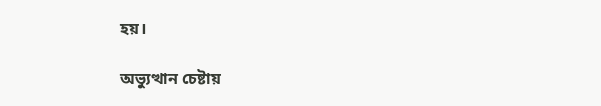হয়।

অভ্যুত্থান চেষ্টায়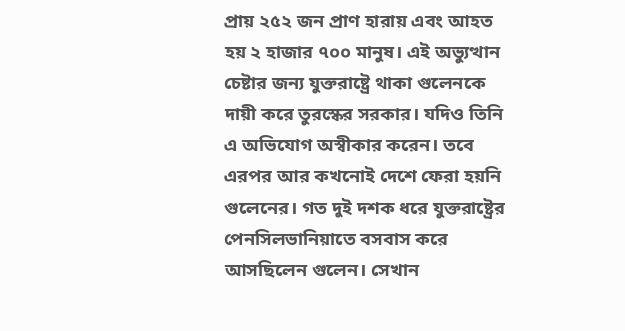প্রায় ২৫২ জন প্রাণ হারায় এবং আহত হয় ২ হাজার ৭০০ মানুষ। এই অভ্যুত্থান চেষ্টার জন্য যুক্তরাষ্ট্রে থাকা গুলেনকে দায়ী করে তুরস্কের সরকার। যদিও তিনি এ অভিযোগ অস্বীকার করেন। তবে এরপর আর কখনোই দেশে ফেরা হয়নি গুলেনের। গত দুই দশক ধরে যুক্তরাষ্ট্রের পেনসিলভানিয়াতে বসবাস করে আসছিলেন গুলেন। সেখান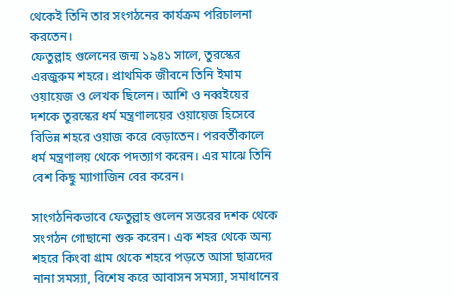থেকেই তিনি তার সংগঠনের কার্যক্রম পরিচালনা করতেন।
ফেতুল্লাহ গুলেনের জন্ম ১৯৪১ সালে, তুরস্কের এরজুরুম শহরে। প্রাথমিক জীবনে তিনি ইমাম ওয়ায়েজ ও লেখক ছিলেন। আশি ও নব্বইয়ের দশকে তুরস্কের ধর্ম মন্ত্রণালয়ের ওয়ায়েজ হিসেবে বিভিন্ন শহরে ওয়াজ করে বেড়াতেন। পরবর্তীকালে ধর্ম মন্ত্রণালয় থেকে পদত্যাগ করেন। এর মাঝে তিনি বেশ কিছু ম্যাগাজিন বের করেন।

সাংগঠনিকভাবে ফেতুল্লাহ গুলেন সত্তরের দশক থেকে সংগঠন গোছানো শুরু করেন। এক শহর থেকে অন্য শহরে কিংবা গ্রাম থেকে শহরে পড়তে আসা ছাত্রদের নানা সমস্যা, বিশেষ করে আবাসন সমস্যা, সমাধানের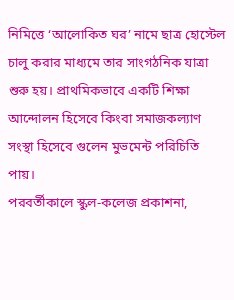নিমিত্তে ‘আলোকিত ঘর’ নামে ছাত্র হোস্টেল চালু করার মাধ্যমে তার সাংগঠনিক যাত্রা শুরু হয়। প্রাথমিকভাবে একটি শিক্ষা আন্দোলন হিসেবে কিংবা সমাজকল্যাণ সংস্থা হিসেবে গুলেন মুভমেন্ট পরিচিতি পায়।
পরবর্তীকালে স্কুল-কলেজ প্রকাশনা,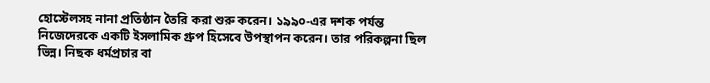হোস্টেলসহ নানা প্রতিষ্ঠান তৈরি করা শুরু করেন। ১৯৯০-এর দশক পর্যন্ত নিজেদেরকে একটি ইসলামিক গ্রুপ হিসেবে উপস্থাপন করেন। তার পরিকল্পনা ছিল ভিন্ন। নিছক ধর্মপ্রচার বা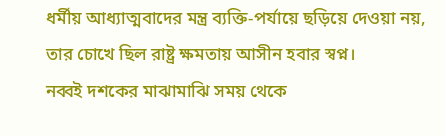ধর্মীয় আধ্যাত্মবাদের মন্ত্র ব্যক্তি-পর্যায়ে ছড়িয়ে দেওয়া নয়, তার চোখে ছিল রাষ্ট্র ক্ষমতায় আসীন হবার স্বপ্ন।
নব্বই দশকের মাঝামাঝি সময় থেকে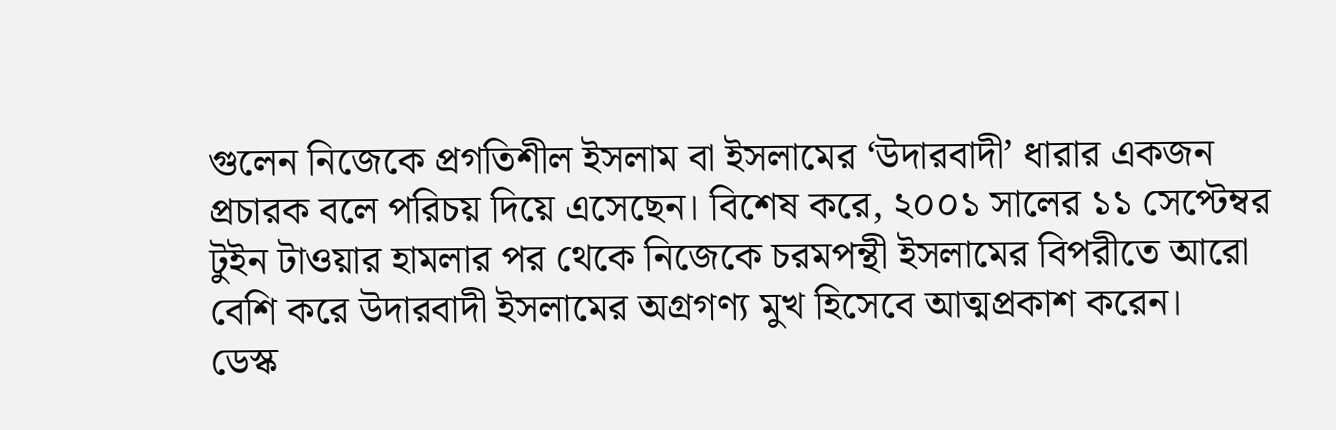গুলেন নিজেকে প্রগতিশীল ইসলাম বা ইসলামের ‘উদারবাদী’ ধারার একজন প্রচারক বলে পরিচয় দিয়ে এসেছেন। বিশেষ করে, ২০০১ সালের ১১ সেপ্টেম্বর টুইন টাওয়ার হামলার পর থেকে নিজেকে চরমপন্থী ইসলামের বিপরীতে আরো বেশি করে উদারবাদী ইসলামের অগ্রগণ্য মুখ হিসেবে আত্মপ্রকাশ করেন।
ডেস্ক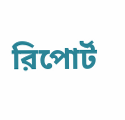রিপোর্ট